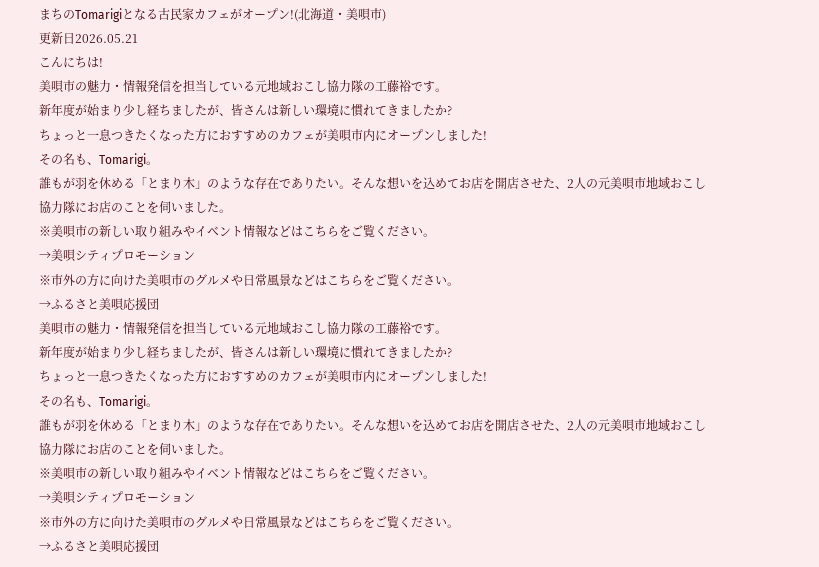まちのTomarigiとなる古民家カフェがオープン!(北海道・美唄市)
更新日2026.05.21
こんにちは!
美唄市の魅力・情報発信を担当している元地域おこし協力隊の工藤裕です。
新年度が始まり少し経ちましたが、皆さんは新しい環境に慣れてきましたか?
ちょっと一息つきたくなった方におすすめのカフェが美唄市内にオープンしました!
その名も、Tomarigi。
誰もが羽を休める「とまり木」のような存在でありたい。そんな想いを込めてお店を開店させた、2人の元美唄市地域おこし協力隊にお店のことを伺いました。
※美唄市の新しい取り組みやイベント情報などはこちらをご覧ください。
→美唄シティプロモーション
※市外の方に向けた美唄市のグルメや日常風景などはこちらをご覧ください。
→ふるさと美唄応援団
美唄市の魅力・情報発信を担当している元地域おこし協力隊の工藤裕です。
新年度が始まり少し経ちましたが、皆さんは新しい環境に慣れてきましたか?
ちょっと一息つきたくなった方におすすめのカフェが美唄市内にオープンしました!
その名も、Tomarigi。
誰もが羽を休める「とまり木」のような存在でありたい。そんな想いを込めてお店を開店させた、2人の元美唄市地域おこし協力隊にお店のことを伺いました。
※美唄市の新しい取り組みやイベント情報などはこちらをご覧ください。
→美唄シティプロモーション
※市外の方に向けた美唄市のグルメや日常風景などはこちらをご覧ください。
→ふるさと美唄応援団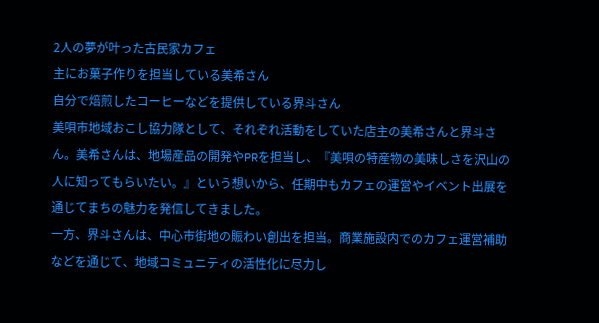2人の夢が叶った古民家カフェ
主にお菓子作りを担当している美希さん
自分で焙煎したコーヒーなどを提供している界斗さん
美唄市地域おこし協力隊として、それぞれ活動をしていた店主の美希さんと界斗さん。美希さんは、地場産品の開発やPRを担当し、『美唄の特産物の美味しさを沢山の人に知ってもらいたい。』という想いから、任期中もカフェの運営やイベント出展を通じてまちの魅力を発信してきました。
一方、界斗さんは、中心市街地の賑わい創出を担当。商業施設内でのカフェ運営補助などを通じて、地域コミュニティの活性化に尽力し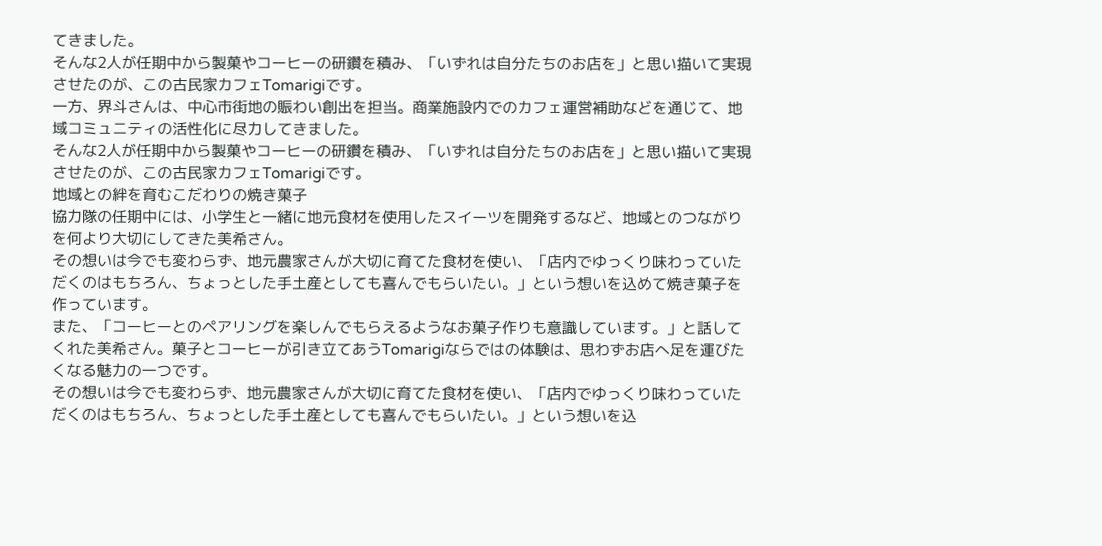てきました。
そんな2人が任期中から製菓やコーヒーの研鑽を積み、「いずれは自分たちのお店を」と思い描いて実現させたのが、この古民家カフェTomarigiです。
一方、界斗さんは、中心市街地の賑わい創出を担当。商業施設内でのカフェ運営補助などを通じて、地域コミュニティの活性化に尽力してきました。
そんな2人が任期中から製菓やコーヒーの研鑽を積み、「いずれは自分たちのお店を」と思い描いて実現させたのが、この古民家カフェTomarigiです。
地域との絆を育むこだわりの焼き菓子
協力隊の任期中には、小学生と一緒に地元食材を使用したスイーツを開発するなど、地域とのつながりを何より大切にしてきた美希さん。
その想いは今でも変わらず、地元農家さんが大切に育てた食材を使い、「店内でゆっくり味わっていただくのはもちろん、ちょっとした手土産としても喜んでもらいたい。」という想いを込めて焼き菓子を作っています。
また、「コーヒーとのペアリングを楽しんでもらえるようなお菓子作りも意識しています。」と話してくれた美希さん。菓子とコーヒーが引き立てあうTomarigiならではの体験は、思わずお店へ足を運びたくなる魅力の一つです。
その想いは今でも変わらず、地元農家さんが大切に育てた食材を使い、「店内でゆっくり味わっていただくのはもちろん、ちょっとした手土産としても喜んでもらいたい。」という想いを込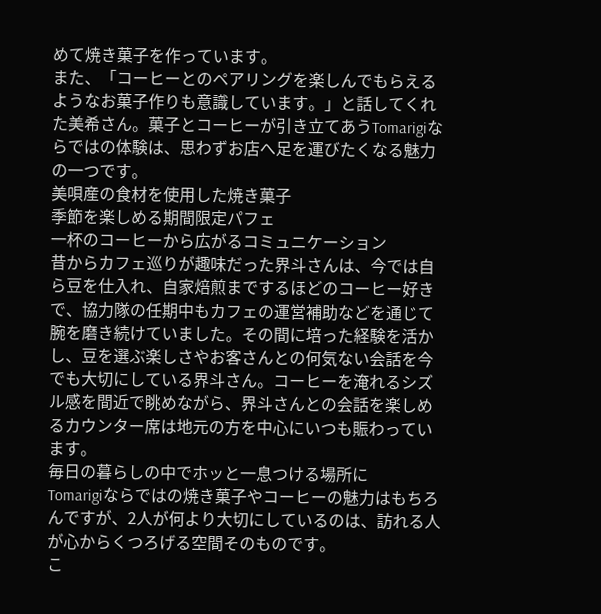めて焼き菓子を作っています。
また、「コーヒーとのペアリングを楽しんでもらえるようなお菓子作りも意識しています。」と話してくれた美希さん。菓子とコーヒーが引き立てあうTomarigiならではの体験は、思わずお店へ足を運びたくなる魅力の一つです。
美唄産の食材を使用した焼き菓子
季節を楽しめる期間限定パフェ
一杯のコーヒーから広がるコミュニケーション
昔からカフェ巡りが趣味だった界斗さんは、今では自ら豆を仕入れ、自家焙煎までするほどのコーヒー好きで、協力隊の任期中もカフェの運営補助などを通じて腕を磨き続けていました。その間に培った経験を活かし、豆を選ぶ楽しさやお客さんとの何気ない会話を今でも大切にしている界斗さん。コーヒーを淹れるシズル感を間近で眺めながら、界斗さんとの会話を楽しめるカウンター席は地元の方を中心にいつも賑わっています。
毎日の暮らしの中でホッと一息つける場所に
Tomarigiならではの焼き菓子やコーヒーの魅力はもちろんですが、2人が何より大切にしているのは、訪れる人が心からくつろげる空間そのものです。
こ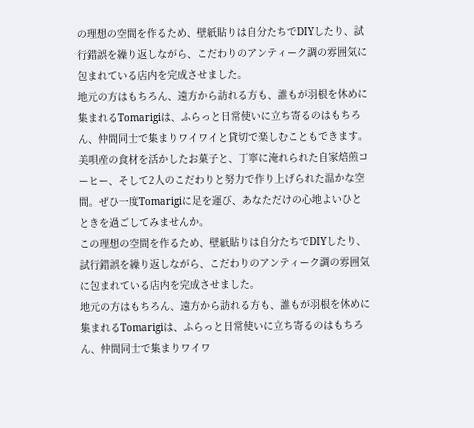の理想の空間を作るため、壁紙貼りは自分たちでDIYしたり、試行錯誤を繰り返しながら、こだわりのアンティーク調の雰囲気に包まれている店内を完成させました。
地元の方はもちろん、遠方から訪れる方も、誰もが羽根を休めに集まれるTomarigiは、ふらっと日常使いに立ち寄るのはもちろん、仲間同士で集まりワイワイと貸切で楽しむこともできます。
美唄産の食材を活かしたお菓子と、丁寧に淹れられた自家焙煎コーヒー、そして2人のこだわりと努力で作り上げられた温かな空間。ぜひ一度Tomarigiに足を運び、あなただけの心地よいひとときを過ごしてみませんか。
この理想の空間を作るため、壁紙貼りは自分たちでDIYしたり、試行錯誤を繰り返しながら、こだわりのアンティーク調の雰囲気に包まれている店内を完成させました。
地元の方はもちろん、遠方から訪れる方も、誰もが羽根を休めに集まれるTomarigiは、ふらっと日常使いに立ち寄るのはもちろん、仲間同士で集まりワイワ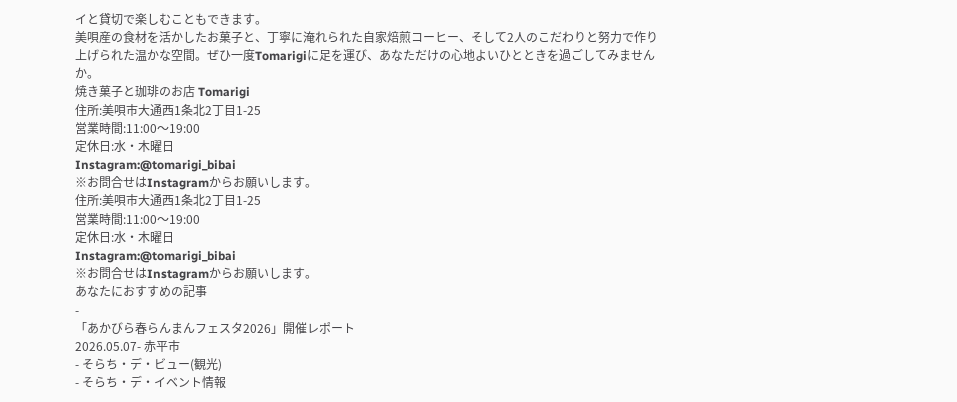イと貸切で楽しむこともできます。
美唄産の食材を活かしたお菓子と、丁寧に淹れられた自家焙煎コーヒー、そして2人のこだわりと努力で作り上げられた温かな空間。ぜひ一度Tomarigiに足を運び、あなただけの心地よいひとときを過ごしてみませんか。
焼き菓子と珈琲のお店 Tomarigi
住所:美唄市大通西1条北2丁目1-25
営業時間:11:00〜19:00
定休日:水・木曜日
Instagram:@tomarigi_bibai
※お問合せはInstagramからお願いします。
住所:美唄市大通西1条北2丁目1-25
営業時間:11:00〜19:00
定休日:水・木曜日
Instagram:@tomarigi_bibai
※お問合せはInstagramからお願いします。
あなたにおすすめの記事
-
「あかびら春らんまんフェスタ2026」開催レポート
2026.05.07- 赤平市
- そらち・デ・ビュー(観光)
- そらち・デ・イベント情報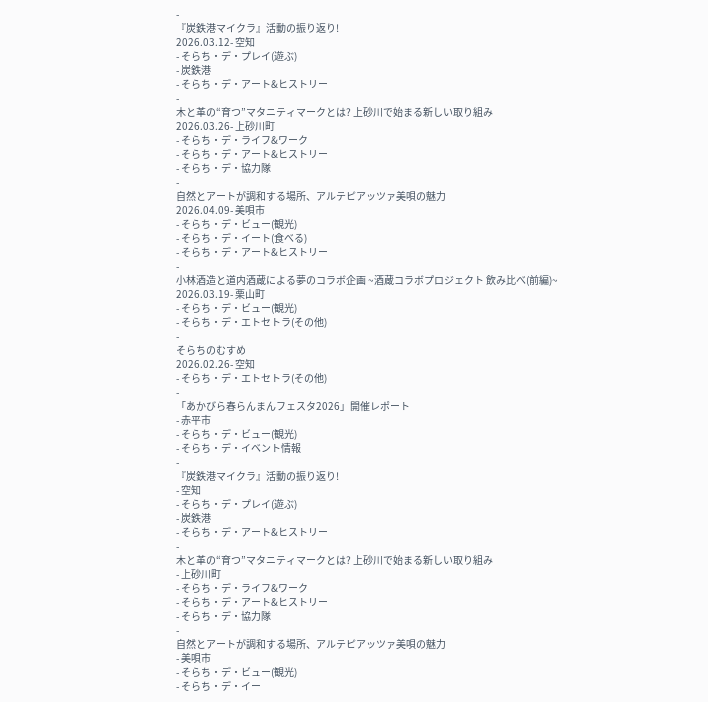-
『炭鉄港マイクラ』活動の振り返り!
2026.03.12- 空知
- そらち・デ・プレイ(遊ぶ)
- 炭鉄港
- そらち・デ・アート&ヒストリー
-
木と革の“育つ”マタニティマークとは? 上砂川で始まる新しい取り組み
2026.03.26- 上砂川町
- そらち・デ・ライフ&ワーク
- そらち・デ・アート&ヒストリー
- そらち・デ・協力隊
-
自然とアートが調和する場所、アルテピアッツァ美唄の魅力
2026.04.09- 美唄市
- そらち・デ・ビュー(観光)
- そらち・デ・イート(食べる)
- そらち・デ・アート&ヒストリー
-
小林酒造と道内酒蔵による夢のコラボ企画 ~酒蔵コラボプロジェクト 飲み比べ(前編)~
2026.03.19- 栗山町
- そらち・デ・ビュー(観光)
- そらち・デ・エトセトラ(その他)
-
そらちのむすめ
2026.02.26- 空知
- そらち・デ・エトセトラ(その他)
-
「あかびら春らんまんフェスタ2026」開催レポート
- 赤平市
- そらち・デ・ビュー(観光)
- そらち・デ・イベント情報
-
『炭鉄港マイクラ』活動の振り返り!
- 空知
- そらち・デ・プレイ(遊ぶ)
- 炭鉄港
- そらち・デ・アート&ヒストリー
-
木と革の“育つ”マタニティマークとは? 上砂川で始まる新しい取り組み
- 上砂川町
- そらち・デ・ライフ&ワーク
- そらち・デ・アート&ヒストリー
- そらち・デ・協力隊
-
自然とアートが調和する場所、アルテピアッツァ美唄の魅力
- 美唄市
- そらち・デ・ビュー(観光)
- そらち・デ・イー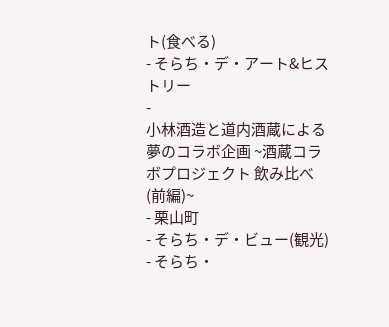ト(食べる)
- そらち・デ・アート&ヒストリー
-
小林酒造と道内酒蔵による夢のコラボ企画 ~酒蔵コラボプロジェクト 飲み比べ(前編)~
- 栗山町
- そらち・デ・ビュー(観光)
- そらち・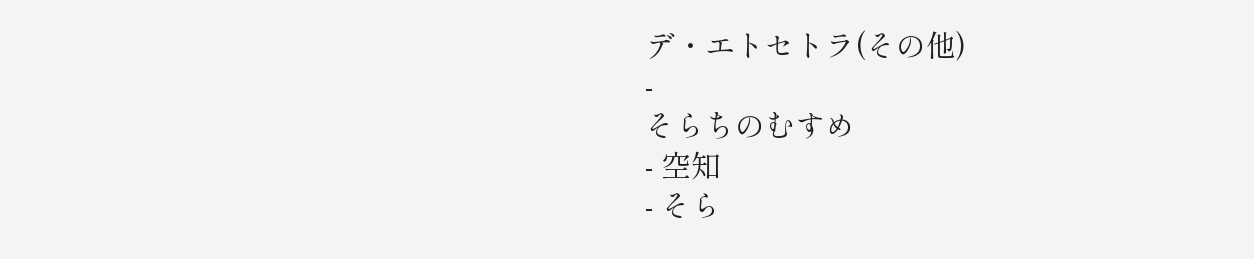デ・エトセトラ(その他)
-
そらちのむすめ
- 空知
- そら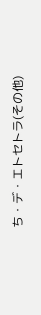ち・デ・エトセトラ(その他)